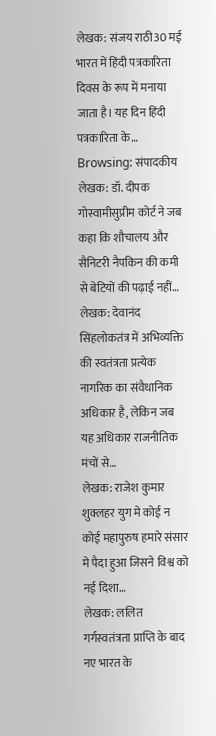लेखक: संजय राठी30 मई भारत में हिंदी पत्रकारिता दिवस के रूप में मनाया जाता है। यह दिन हिंदी पत्रकारिता के…
Browsing: संपादकीय
लेखक: डॉ. दीपक गोस्वामीसुप्रीम कोर्ट ने जब कहा कि शौचालय और सैनिटरी नैपकिन की कमी से बेटियों की पढ़ाई नहीं…
लेखक: देवानंद सिंहलोकतंत्र में अभिव्यक्ति की स्वतंत्रता प्रत्येक नागरिक का संवैधानिक अधिकार है, लेकिन जब यह अधिकार राजनीतिक मंचों से…
लेखक: राजेश कुमार शुक्लहर युग मे कोई न कोई महापुरुष हमारे संसार मे पैदा हुआ जिसने विश्व को नई दिशा…
लेखक: ललित गर्गस्वतंत्रता प्राप्ति के बाद नए भारत के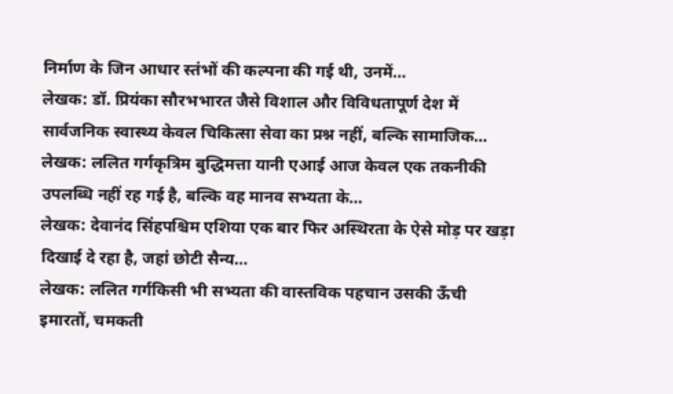निर्माण के जिन आधार स्तंभों की कल्पना की गई थी, उनमें…
लेखक: डॉ. प्रियंका सौरभभारत जैसे विशाल और विविधतापूर्ण देश में सार्वजनिक स्वास्थ्य केवल चिकित्सा सेवा का प्रश्न नहीं, बल्कि सामाजिक…
लेखक: ललित गर्गकृत्रिम बुद्धिमत्ता यानी एआई आज केवल एक तकनीकी उपलब्धि नहीं रह गई है, बल्कि वह मानव सभ्यता के…
लेखक: देवानंद सिंहपश्चिम एशिया एक बार फिर अस्थिरता के ऐसे मोड़ पर खड़ा दिखाई दे रहा है, जहां छोटी सैन्य…
लेखक: ललित गर्गकिसी भी सभ्यता की वास्तविक पहचान उसकी ऊँची इमारतों, चमकती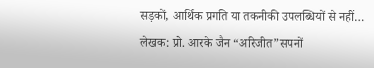सड़कों, आर्थिक प्रगति या तकनीकी उपलब्धियों से नहीं…
लेखक: प्रो. आरके जैन “अरिजीत”सपनों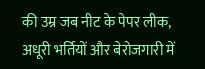की उम्र जब नीट के पेपर लीक, अधूरी भर्तियों और बेरोजगारी में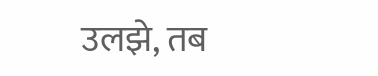उलझे, तब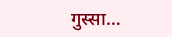गुस्सा…